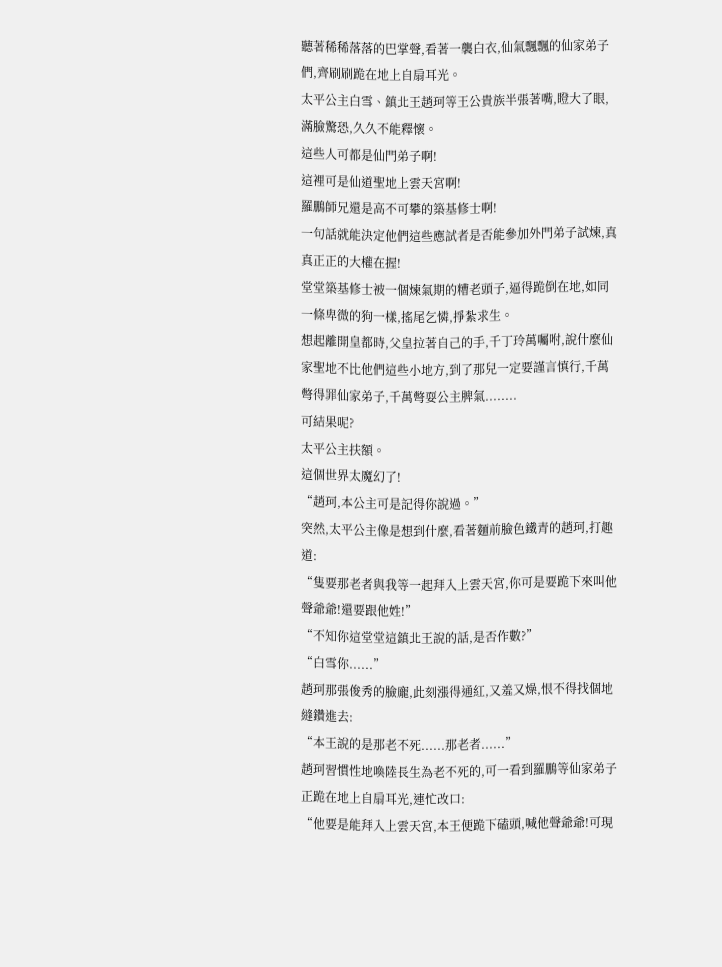聽著稀稀落落的巴掌聲,看著一襲白衣,仙氣飄飄的仙家弟子們,齊刷刷跪在地上自扇耳光。
太平公主白雪、鎮北王趙珂等王公貴族半張著嘴,瞪大了眼,滿臉驚恐,久久不能釋懷。
這些人可都是仙門弟子啊!
這裡可是仙道聖地上雲天宮啊!
羅鵬師兄還是高不可攀的築基修士啊!
一句話就能決定他們這些應試者是否能參加外門弟子試煉,真真正正的大權在握!
堂堂築基修士被一個煉氣期的糟老頭子,逼得跪倒在地,如同一條卑微的狗一樣,搖尾乞憐,掙紮求生。
想起離開皇都時,父皇拉著自己的手,千丁玲萬囑咐,說什麼仙家聖地不比他們這些小地方,到了那兒一定要謹言慎行,千萬彆得罪仙家弟子,千萬彆耍公主脾氣........
可結果呢?
太平公主扶額。
這個世界太魔幻了!
“趙珂,本公主可是記得你說過。”
突然,太平公主像是想到什麼,看著麵前臉色鐵青的趙珂,打趣道:
“隻要那老者與我等一起拜入上雲天宮,你可是要跪下來叫他聲爺爺!還要跟他姓!”
“不知你這堂堂這鎮北王說的話,是否作數?”
“白雪你......”
趙珂那張俊秀的臉龐,此刻漲得通紅,又羞又燥,恨不得找個地縫鑽進去:
“本王說的是那老不死......那老者......”
趙珂習慣性地喚陸長生為老不死的,可一看到羅鵬等仙家弟子正跪在地上自扇耳光,連忙改口:
“他要是能拜入上雲天宮,本王便跪下磕頭,喊他聲爺爺!可現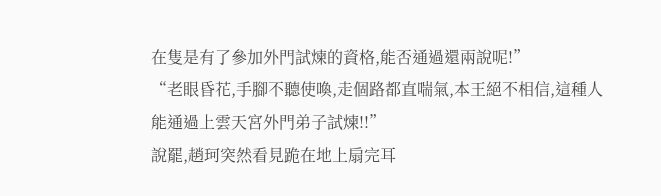在隻是有了參加外門試煉的資格,能否通過還兩說呢!”
“老眼昏花,手腳不聽使喚,走個路都直喘氣,本王絕不相信,這種人能通過上雲天宮外門弟子試煉!!”
說罷,趙珂突然看見跪在地上扇完耳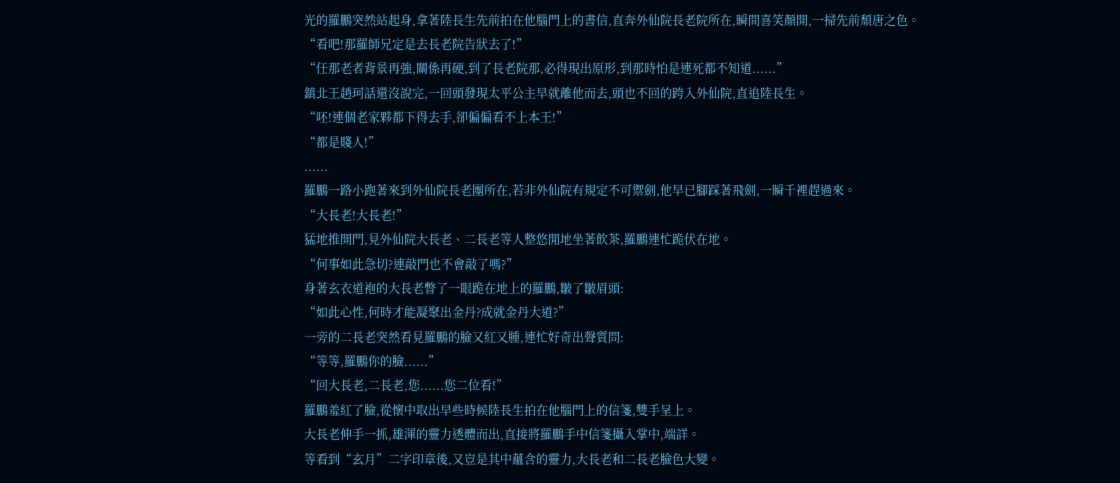光的羅鵬突然站起身,拿著陸長生先前拍在他腦門上的書信,直奔外仙院長老院所在,瞬間喜笑顏開,一掃先前頹唐之色。
“看吧!那羅師兄定是去長老院告狀去了!”
“任那老者背景再強,關係再硬,到了長老院那,必得現出原形,到那時怕是連死都不知道......”
鎮北王趙珂話還沒說完,一回頭發現太平公主早就離他而去,頭也不回的跨入外仙院,直追陸長生。
“呸!連個老家夥都下得去手,卻偏偏看不上本王!”
“都是賤人!”
......
羅鵬一路小跑著來到外仙院長老團所在,若非外仙院有規定不可禦劍,他早已腳踩著飛劍,一瞬千裡趕過來。
“大長老!大長老!”
猛地推開門,見外仙院大長老、二長老等人整悠閒地坐著飲茶,羅鵬連忙跪伏在地。
“何事如此急切?連敲門也不會敲了嗎?”
身著玄衣道袍的大長老瞥了一眼跪在地上的羅鵬,皺了皺眉頭:
“如此心性,何時才能凝聚出金丹?成就金丹大道?”
一旁的二長老突然看見羅鵬的臉又紅又腫,連忙好奇出聲質問:
“等等,羅鵬你的臉......”
“回大長老,二長老,您......您二位看!”
羅鵬羞紅了臉,從懷中取出早些時候陸長生拍在他腦門上的信箋,雙手呈上。
大長老伸手一抓,雄渾的靈力透體而出,直接將羅鵬手中信箋攝入掌中,端詳。
等看到“玄月”二字印章後,又豈是其中蘊含的靈力,大長老和二長老臉色大變。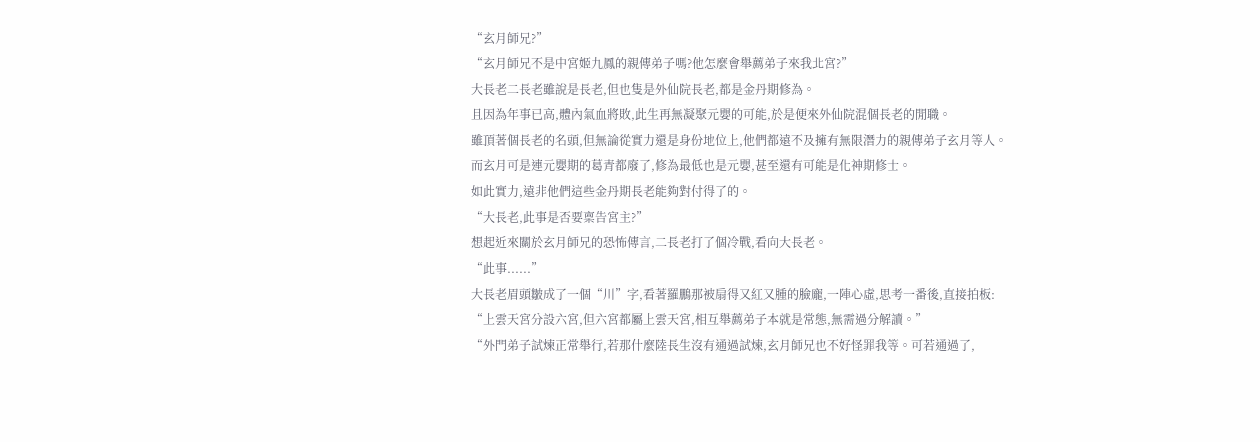“玄月師兄?”
“玄月師兄不是中宮姬九鳳的親傳弟子嗎?他怎麼會舉薦弟子來我北宮?”
大長老二長老雖說是長老,但也隻是外仙院長老,都是金丹期修為。
且因為年事已高,體內氣血將敗,此生再無凝聚元嬰的可能,於是便來外仙院混個長老的閒職。
雖頂著個長老的名頭,但無論從實力還是身份地位上,他們都遠不及擁有無限潛力的親傳弟子玄月等人。
而玄月可是連元嬰期的葛青都廢了,修為最低也是元嬰,甚至還有可能是化神期修士。
如此實力,遠非他們這些金丹期長老能夠對付得了的。
“大長老,此事是否要稟告宮主?”
想起近來關於玄月師兄的恐怖傳言,二長老打了個冷戰,看向大長老。
“此事......”
大長老眉頭皺成了一個“川”字,看著羅鵬那被扇得又紅又腫的臉龐,一陣心虛,思考一番後,直接拍板:
“上雲天宮分設六宮,但六宮都屬上雲天宮,相互舉薦弟子本就是常態,無需過分解讀。”
“外門弟子試煉正常舉行,若那什麼陸長生沒有通過試煉,玄月師兄也不好怪罪我等。可若通過了,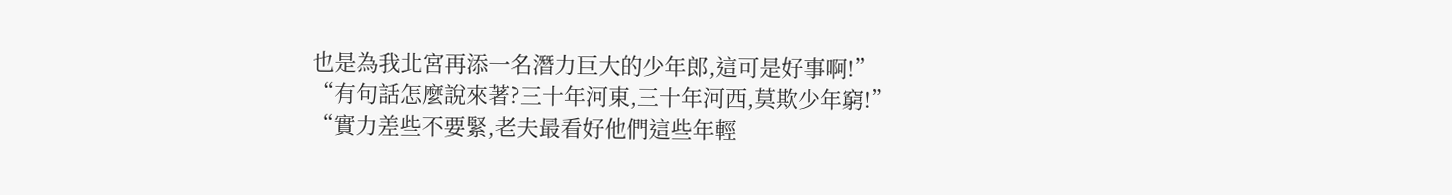也是為我北宮再添一名潛力巨大的少年郎,這可是好事啊!”
“有句話怎麼說來著?三十年河東,三十年河西,莫欺少年窮!”
“實力差些不要緊,老夫最看好他們這些年輕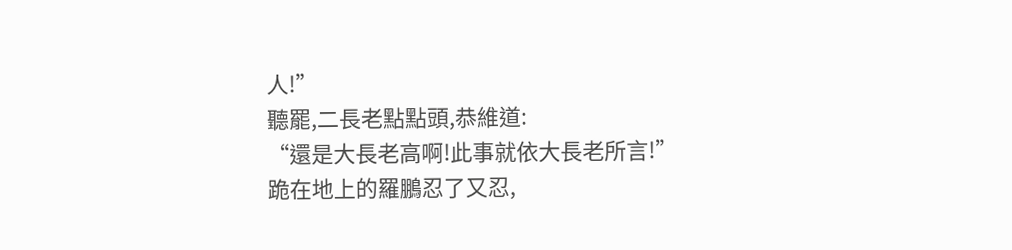人!”
聽罷,二長老點點頭,恭維道:
“還是大長老高啊!此事就依大長老所言!”
跪在地上的羅鵬忍了又忍,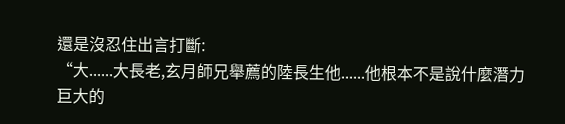還是沒忍住出言打斷:
“大......大長老,玄月師兄舉薦的陸長生他......他根本不是說什麼潛力巨大的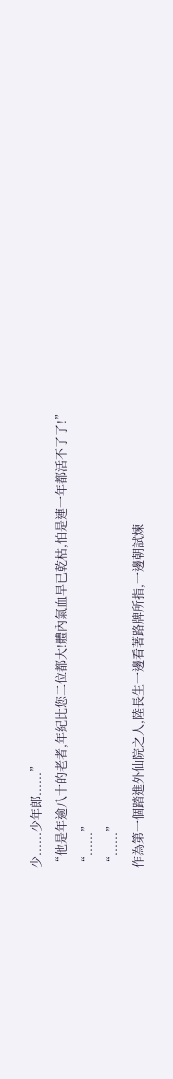少......少年郎......”
“他是年逾八十的老者,年紀比您二位都大!體內氣血早已乾枯,怕是連一年都活不了了!”
“......”
“......”
作為第一個踏進外仙院之人,陸長生一邊看著路牌所指,一邊朝試煉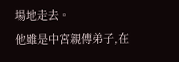場地走去。
他雖是中宮親傳弟子,在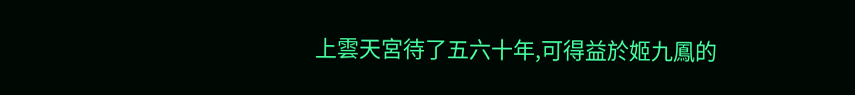上雲天宮待了五六十年,可得益於姬九鳳的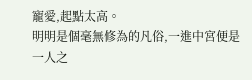寵愛,起點太高。
明明是個毫無修為的凡俗,一進中宮便是一人之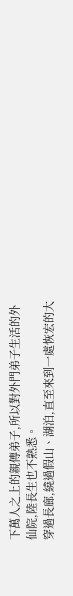下萬人之上的親傳弟子,所以對外門弟子生活的外仙院,陸長生也不熟悉。
穿過長廊,繞過假山、湖泊,直至來到一處恢宏的大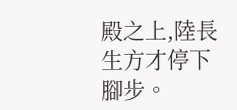殿之上,陸長生方才停下腳步。